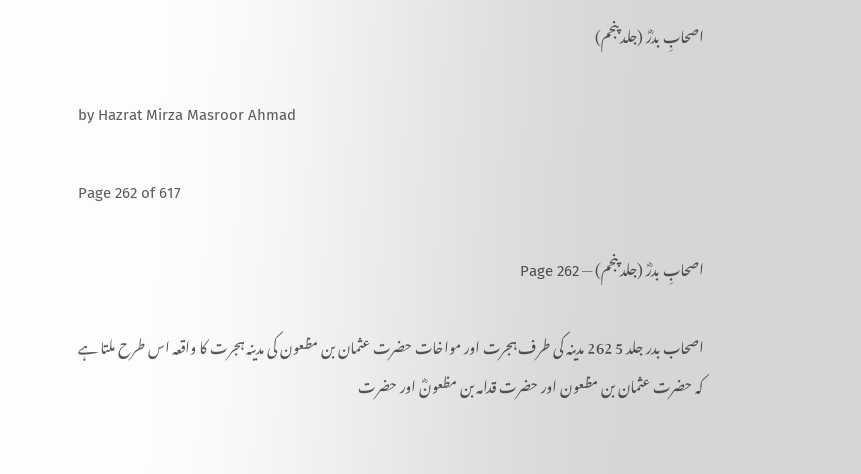اصحابِ بدرؓ (جلد پنجم)

by Hazrat Mirza Masroor Ahmad

Page 262 of 617

اصحابِ بدرؓ (جلد پنجم) — Page 262

اصحاب بدر جلد 5 262 مدینہ کی طرف ہجرت اور مواخات حضرت عثمان بن مظعون کی مدینہ ہجرت کا واقعہ اس طرح ملتا ہے کہ حضرت عثمان بن مظعون اور حضرت قدامہ بن مظعونؓ اور حضرت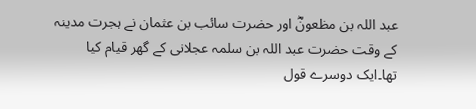عبد اللہ بن مظعونؓ اور حضرت سائب بن عثمان نے ہجرت مدینہ کے وقت حضرت عبد اللہ بن سلمہ عجلانی کے گھر قیام کیا تھا۔ایک دوسرے قول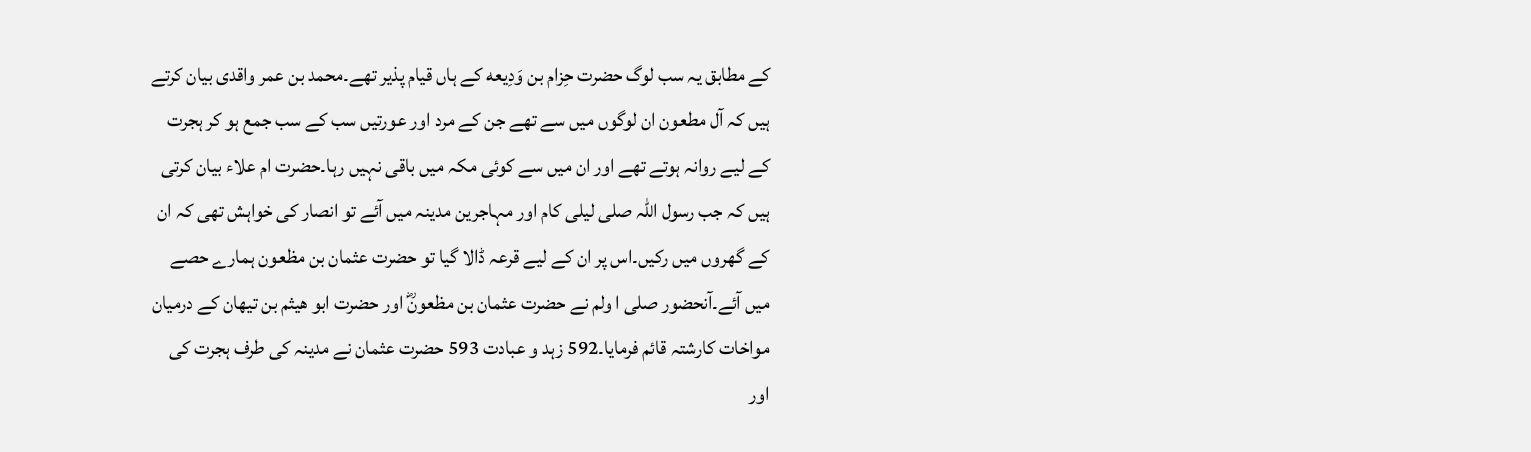کے مطابق یہ سب لوگ حضرت حِزام بن وَدِيعه کے ہاں قیام پذیر تھے۔محمد بن عمر واقدی بیان کرتے ہیں کہ آل مطعون ان لوگوں میں سے تھے جن کے مرد اور عورتیں سب کے سب جمع ہو کر ہجرت کے لیے روانہ ہوتے تھے اور ان میں سے کوئی مکہ میں باقی نہیں رہا۔حضرت ام علاء بیان کرتی ہیں کہ جب رسول اللہ صلی لیلی کام اور مہاجرین مدینہ میں آئے تو انصار کی خواہش تھی کہ ان کے گھروں میں رکیں۔اس پر ان کے لیے قرعہ ڈالا گیا تو حضرت عثمان بن مظعون ہمارے حصے میں آئے۔آنحضور صلی ا ولم نے حضرت عثمان بن مظعونؓ اور حضرت ابو ھیثم بن تیهان کے درمیان مواخات کارشتہ قائم فرمایا۔592 زہد و عبادت 593 حضرت عثمان نے مدینہ کی طرف ہجرت کی اور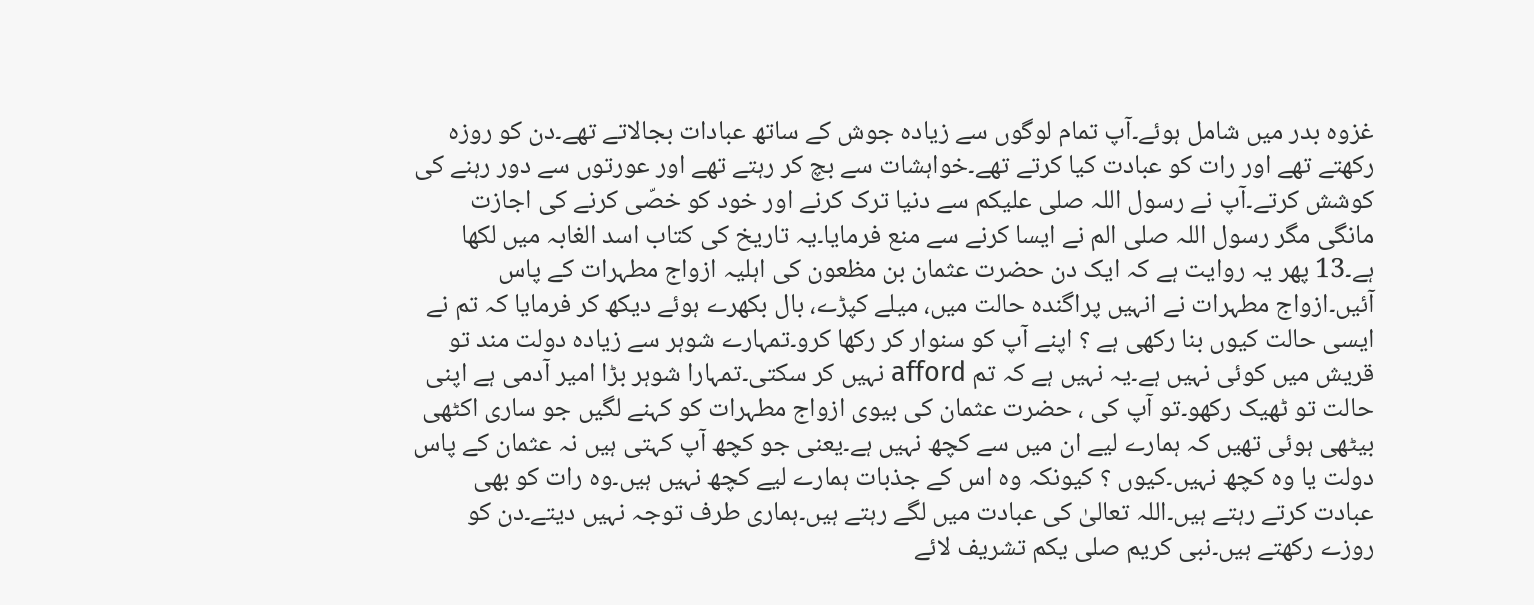غزوہ بدر میں شامل ہوئے۔آپ تمام لوگوں سے زیادہ جوش کے ساتھ عبادات بجالاتے تھے۔دن کو روزہ رکھتے تھے اور رات کو عبادت کیا کرتے تھے۔خواہشات سے بچ کر رہتے تھے اور عورتوں سے دور رہنے کی کوشش کرتے۔آپ نے رسول اللہ صلی علیکم سے دنیا ترک کرنے اور خود کو خصّی کرنے کی اجازت مانگی مگر رسول اللہ صلی الم نے ایسا کرنے سے منع فرمایا۔یہ تاریخ کی کتاب اسد الغابہ میں لکھا ہے۔13 پھر یہ روایت ہے کہ ایک دن حضرت عثمان بن مظعون کی اہلیہ ازواج مطہرات کے پاس آئیں۔ازواج مطہرات نے انہیں پراگندہ حالت میں، میلے کپڑے، بال بکھرے ہوئے دیکھ کر فرمایا کہ تم نے ایسی حالت کیوں بنا رکھی ہے ؟ اپنے آپ کو سنوار کر رکھا کرو۔تمہارے شوہر سے زیادہ دولت مند تو قریش میں کوئی نہیں ہے۔یہ نہیں ہے کہ تم afford نہیں کر سکتی۔تمہارا شوہر بڑا امیر آدمی ہے اپنی حالت تو ٹھیک رکھو۔تو آپ کی ، حضرت عثمان کی بیوی ازواج مطہرات کو کہنے لگیں جو ساری اکٹھی بیٹھی ہوئی تھیں کہ ہمارے لیے ان میں سے کچھ نہیں ہے۔یعنی جو کچھ آپ کہتی ہیں نہ عثمان کے پاس دولت یا وہ کچھ نہیں۔کیوں ؟ کیونکہ وہ اس کے جذبات ہمارے لیے کچھ نہیں ہیں۔وہ رات کو بھی عبادت کرتے رہتے ہیں۔اللہ تعالیٰ کی عبادت میں لگے رہتے ہیں۔ہماری طرف توجہ نہیں دیتے۔دن کو روزے رکھتے ہیں۔نبی کریم صلی یکم تشریف لائے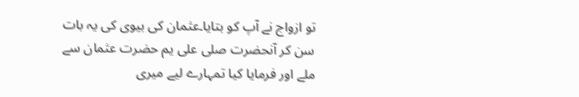تو ازواج نے آپ کو بتایا۔عثمان کی بیوی کی یہ بات سن کر آنحضرت صلی علی یم حضرت عثمان سے ملے اور فرمایا کیا تمہارے لیے میری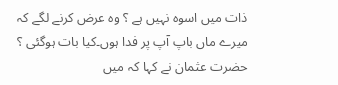ذات میں اسوہ نہیں ہے ؟ وہ عرض کرنے لگے کہ میرے ماں باپ آپ پر فدا ہوں۔کیا بات ہوگئی ؟ حضرت عثمان نے کہا کہ میں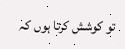تو کوشش کرتا ہوں کہ